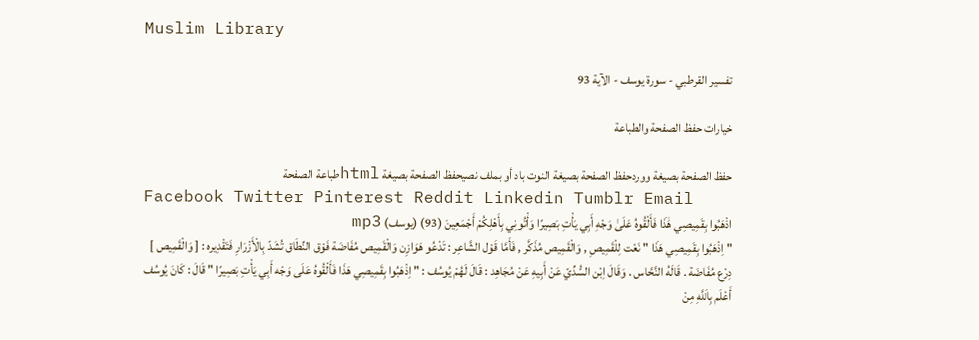Muslim Library

تفسير القرطبي - سورة يوسف - الآية 93

خيارات حفظ الصفحة والطباعة

حفظ الصفحة بصيغة ووردحفظ الصفحة بصيغة النوت باد أو بملف نصيحفظ الصفحة بصيغة htmlطباعة الصفحة
Facebook Twitter Pinterest Reddit Linkedin Tumblr Email
اذْهَبُوا بِقَمِيصِي هَٰذَا فَأَلْقُوهُ عَلَىٰ وَجْهِ أَبِي يَأْتِ بَصِيرًا وَأْتُونِي بِأَهْلِكُمْ أَجْمَعِينَ (93) (يوسف) mp3
" اِذْهَبُوا بِقَمِيصِي هَذَا " نَعْت لِلْقَمِيصِ , وَالْقَمِيص مُذَكَّر , فَأَمَّا قَوْل الشَّاعِر : تَدْعُو هَوَازِن وَالْقَمِيص مُفَاضَة فَوْق النِّطَاق تُشَدّ بِالْأَزْرَارِ فَتَقْدِيره : [ وَالْقَمِيص ] دِرْع مُفَاضَة . قَالَهُ النَّحَّاس . وَقَالَ اِبْن السُّدِّيّ عَنْ أَبِيهِ عَنْ مُجَاهِد : قَالَ لَهُمْ يُوسُف : " اِذْهَبُوا بِقَمِيصِي هَذَا فَأَلْقُوهُ عَلَى وَجْه أَبِي يَأْتِ بَصِيرًا " قَالَ : كَانَ يُوسُف أَعْلَم بِاَللَّهِ مِنْ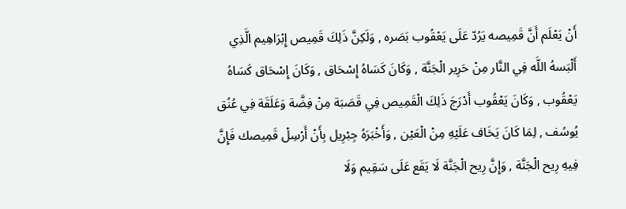أَنْ يَعْلَم أَنَّ قَمِيصه يَرُدّ عَلَى يَعْقُوب بَصَره , وَلَكِنَّ ذَلِكَ قَمِيص إِبْرَاهِيم الَّذِي أَلْبَسهُ اللَّه فِي النَّار مِنْ حَرِير الْجَنَّة , وَكَانَ كَسَاهُ إِسْحَاق , وَكَانَ إِسْحَاق كَسَاهُ يَعْقُوب , وَكَانَ يَعْقُوب أَدْرَجَ ذَلِكَ الْقَمِيص فِي قَصَبَة مِنْ فِضَّة وَعَلَقَة فِي عُنُق يُوسُف , لِمَا كَانَ يَخَاف عَلَيْهِ مِنْ الْعَيْن , وَأَخْبَرَهُ جِبْرِيل بِأَنْ أَرْسِلْ قَمِيصك فَإِنَّ فِيهِ رِيح الْجَنَّة , وَإِنَّ رِيح الْجَنَّة لَا يَقَع عَلَى سَقِيم وَلَا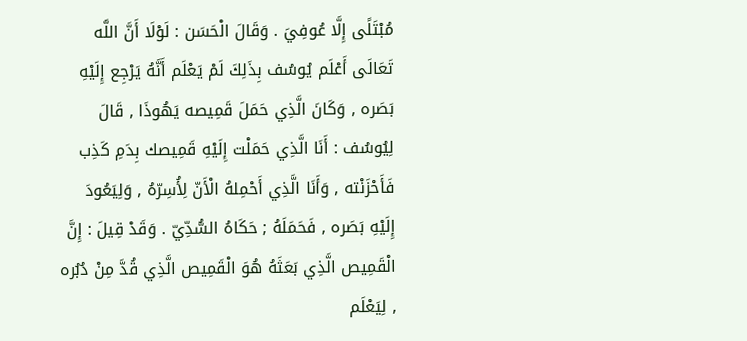مُبْتَلًى إِلَّا عُوفِيَ . وَقَالَ الْحَسَن : لَوْلَا أَنَّ اللَّه تَعَالَى أَعْلَم يُوسُف بِذَلِكَ لَمْ يَعْلَم أَنَّهُ يَرْجِع إِلَيْهِ بَصَره , وَكَانَ الَّذِي حَمَلَ قَمِيصه يَهُوذَا , قَالَ لِيُوسُف : أَنَا الَّذِي حَمَلْت إِلَيْهِ قَمِيصك بِدَمِ كَذِب فَأَحْزَنْته , وَأَنَا الَّذِي أَحْمِلهُ الْأَنّ لِأُسِرّهُ , وَلِيَعُودَ إِلَيْهِ بَصَره , فَحَمَلَهُ ; حَكَاهُ السُّدِّيّ . وَقَدْ قِيلَ : إِنَّ الْقَمِيص الَّذِي بَعَثَهُ هُوَ الْقَمِيص الَّذِي قُدَّ مِنْ دُبُره , لِيَعْلَم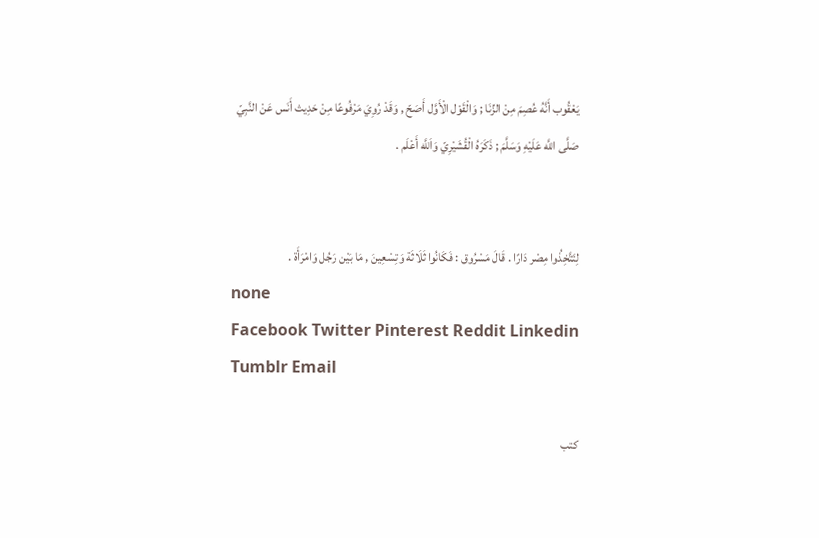يَعْقُوب أَنَّهُ عُصِمَ مِنْ الزِّنَا ; وَالْقَوْل الْأَوَّل أَصَحّ , وَقَدْ رُوِيَ مَرْفُوعًا مِنْ حَدِيث أَنَس عَنْ النَّبِيّ صَلَّى اللَّه عَلَيْهِ وَسَلَّمَ ; ذَكَرَهُ الْقُشَيْرِيّ وَاَللَّه أَعْلَم .


لِتَتَّخِذُوا مِصْر دَارًا . قَالَ مَسْرُوق : فَكَانُوا ثَلَاثَة وَتِسْعِينَ , مَا بَيْن رَجُل وَامْرَأَة .
none
Facebook Twitter Pinterest Reddit Linkedin Tumblr Email

كتب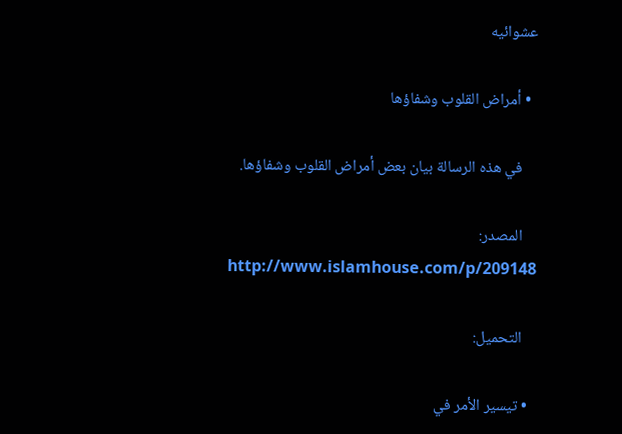عشوائيه

  • أمراض القلوب وشفاؤها

    في هذه الرسالة بيان بعض أمراض القلوب وشفاؤها.

    المصدر: http://www.islamhouse.com/p/209148

    التحميل:

  • تيسير الأمر في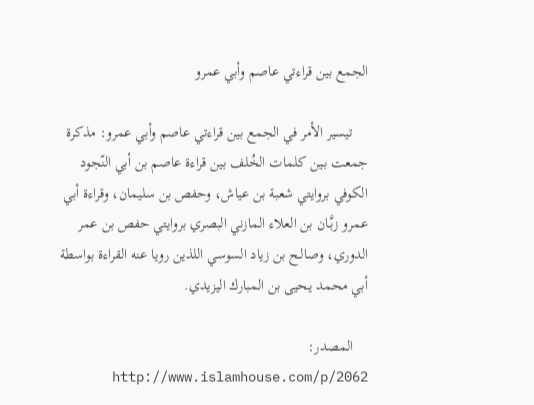الجمع بين قراءتي عاصم وأبي عمرو

    تيسير الأمر في الجمع بين قراءتي عاصم وأبي عمرو: مذكرة جمعت بـين كلمات الخُلف بين قراءة عاصم بن أبي النّجود الكوفي بروايتي شعبة بن عياش، وحفص بن سليمان، وقراءة أبي عمرو زبَّـان بن العلاء المازني البصري بروايتي حفص بن عمر الدوري، وصالـح بن زياد السوسي اللذين رويا عنه القراءة بواسطة أبي محمد يـحيى بن المبارك اليزيدي.

    المصدر: http://www.islamhouse.com/p/2062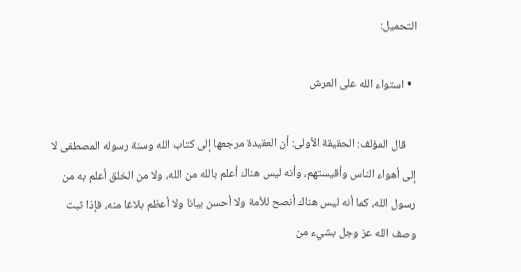التحميل:

  • استواء الله على العرش

    قال المؤلف: الحقيقة الأولى: أن العقيدة مرجعها إلى كتاب الله وسنة رسوله المصطفى لا إلى أهواء الناس وأقيستهم، وأنه ليس هناك أعلم بالله من الله، ولا من الخلق أعلم به من رسول الله، كما أنه ليس هناك أنصح للأمة ولا أحسن بيانا ولا أعظم بلاغا منه، فإذا ثبت وصف الله عز وجل بشيء من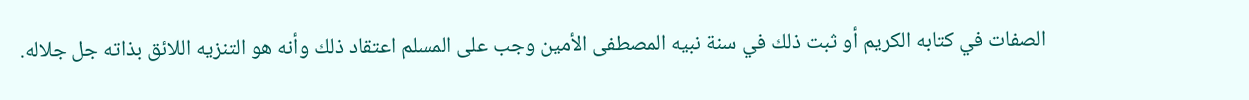الصفات في كتابه الكريم أو ثبت ذلك في سنة نبيه المصطفى الأمين وجب على المسلم اعتقاد ذلك وأنه هو التنزيه اللائق بذاته جل جلاله.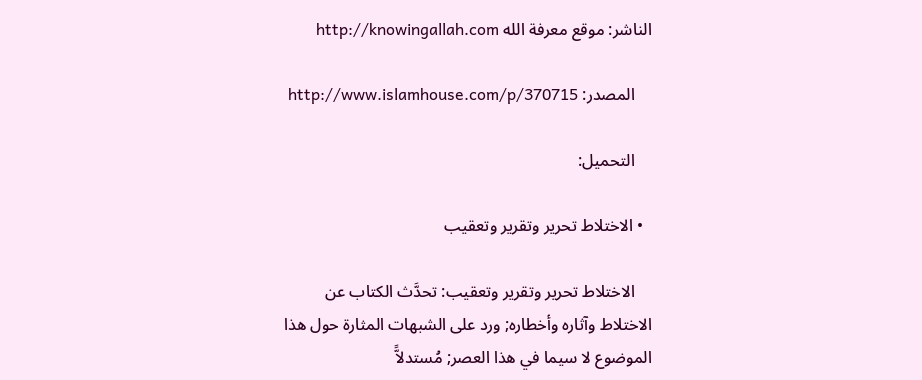الناشر: موقع معرفة الله http://knowingallah.com

    المصدر: http://www.islamhouse.com/p/370715

    التحميل:

  • الاختلاط تحرير وتقرير وتعقيب

    الاختلاط تحرير وتقرير وتعقيب: تحدَّث الكتاب عن الاختلاط وآثاره وأخطاره; ورد على الشبهات المثارة حول هذا الموضوع لا سيما في هذا العصر; مُستدلاًّ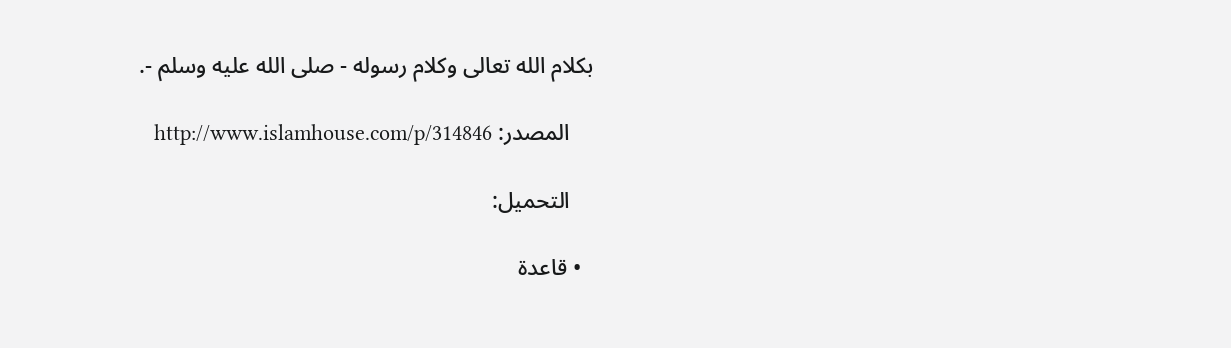بكلام الله تعالى وكلام رسوله - صلى الله عليه وسلم -.

    المصدر: http://www.islamhouse.com/p/314846

    التحميل:

  • قاعدة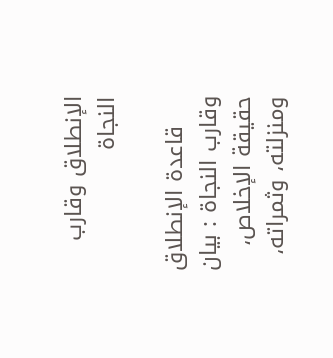الإنطلاق وقارب النجاة

    قاعدة الإنطلاق وقارب النجاة : بيان حقيقة الإخلاص، ومنزلته، وثمراته،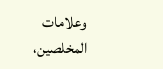وعلامات المخلصين،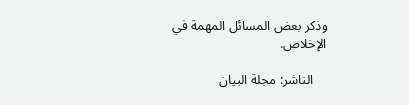وذكر بعض المسائل المهمة في الإخلاص.

    الناشر: مجلة البيان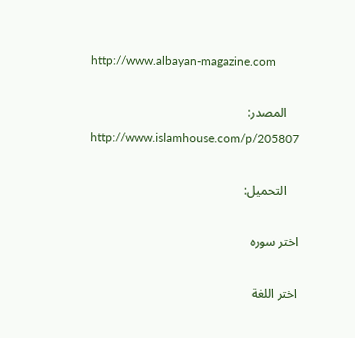http://www.albayan-magazine.com

    المصدر: http://www.islamhouse.com/p/205807

    التحميل:

اختر سوره

اختر اللغة